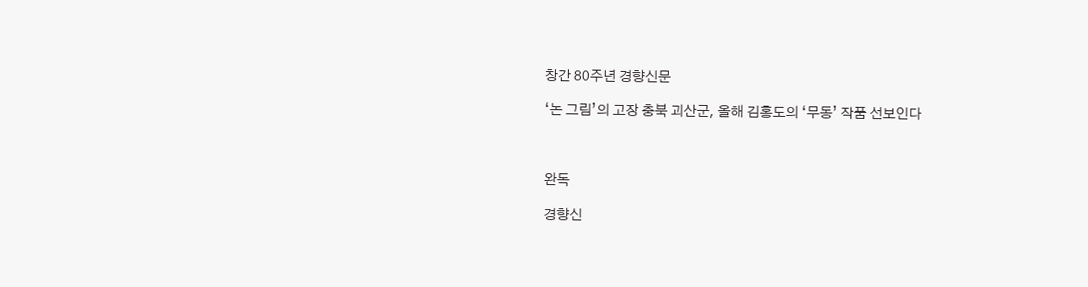창간 80주년 경향신문

‘논 그림’의 고장 충북 괴산군, 올해 김홍도의 ‘무동’ 작품 선보인다



완독

경향신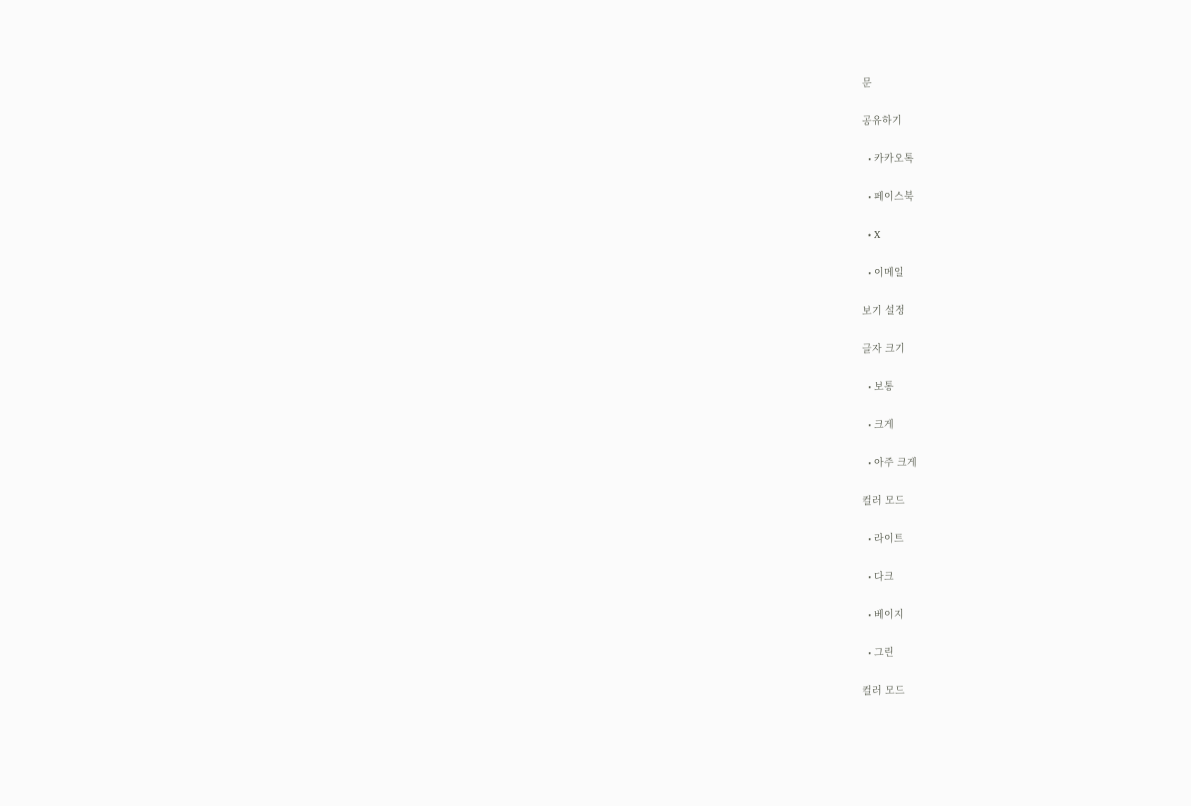문

공유하기

  • 카카오톡

  • 페이스북

  • X

  • 이메일

보기 설정

글자 크기

  • 보통

  • 크게

  • 아주 크게

컬러 모드

  • 라이트

  • 다크

  • 베이지

  • 그린

컬러 모드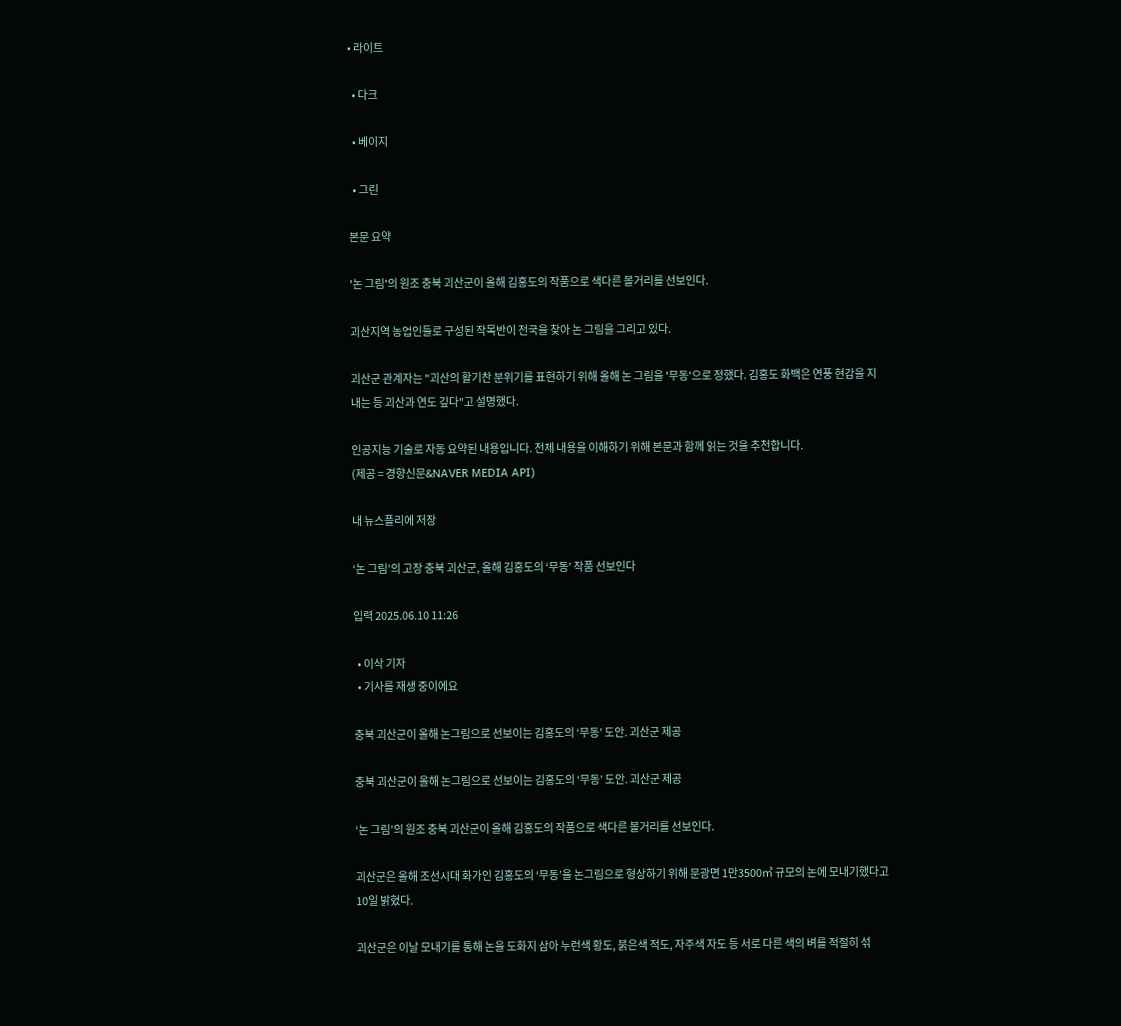• 라이트

  • 다크

  • 베이지

  • 그린

본문 요약

'논 그림'의 원조 충북 괴산군이 올해 김홍도의 작품으로 색다른 볼거리를 선보인다.

괴산지역 농업인들로 구성된 작목반이 전국을 찾아 논 그림을 그리고 있다.

괴산군 관계자는 "괴산의 활기찬 분위기를 표현하기 위해 올해 논 그림을 '무동'으로 정했다. 김홍도 화백은 연풍 현감을 지내는 등 괴산과 연도 깊다"고 설명했다.

인공지능 기술로 자동 요약된 내용입니다. 전체 내용을 이해하기 위해 본문과 함께 읽는 것을 추천합니다.
(제공 = 경향신문&NAVER MEDIA API)

내 뉴스플리에 저장

‘논 그림’의 고장 충북 괴산군, 올해 김홍도의 ‘무동’ 작품 선보인다

입력 2025.06.10 11:26

  • 이삭 기자
  • 기사를 재생 중이에요

충북 괴산군이 올해 논그림으로 선보이는 김홍도의 ‘무동’ 도안. 괴산군 제공

충북 괴산군이 올해 논그림으로 선보이는 김홍도의 ‘무동’ 도안. 괴산군 제공

‘논 그림’의 원조 충북 괴산군이 올해 김홍도의 작품으로 색다른 볼거리를 선보인다.

괴산군은 올해 조선시대 화가인 김홍도의 ‘무동’을 논그림으로 형상하기 위해 문광면 1만3500㎡ 규모의 논에 모내기했다고 10일 밝혔다.

괴산군은 이날 모내기를 통해 논을 도화지 삼아 누런색 황도, 붉은색 적도, 자주색 자도 등 서로 다른 색의 벼를 적절히 섞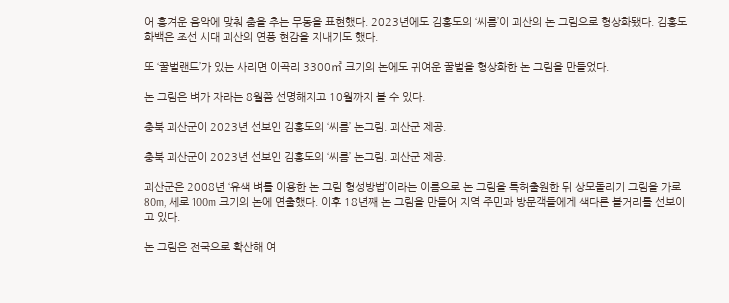어 흥겨운 음악에 맞춰 춤을 추는 무동을 표현했다. 2023년에도 김홍도의 ‘씨름’이 괴산의 논 그림으로 형상화됐다. 김홍도 화백은 조선 시대 괴산의 연풍 현감을 지내기도 했다.

또 ‘꿀벌랜드’가 있는 사리면 이곡리 3300㎡ 크기의 논에도 귀여운 꿀벌을 형상화한 논 그림을 만들었다.

논 그림은 벼가 자라는 8월쯤 선명해지고 10월까지 볼 수 있다.

충북 괴산군이 2023년 선보인 김홍도의 ‘씨름’ 논그림. 괴산군 제공.

충북 괴산군이 2023년 선보인 김홍도의 ‘씨름’ 논그림. 괴산군 제공.

괴산군은 2008년 ‘유색 벼를 이용한 논 그림 형성방법’이라는 이름으로 논 그림을 특허출원한 뒤 상모돌리기 그림을 가로 80m, 세로 100m 크기의 논에 연출했다. 이후 18년째 논 그림을 만들어 지역 주민과 방문객들에게 색다른 볼거리를 선보이고 있다.

논 그림은 전국으로 확산해 여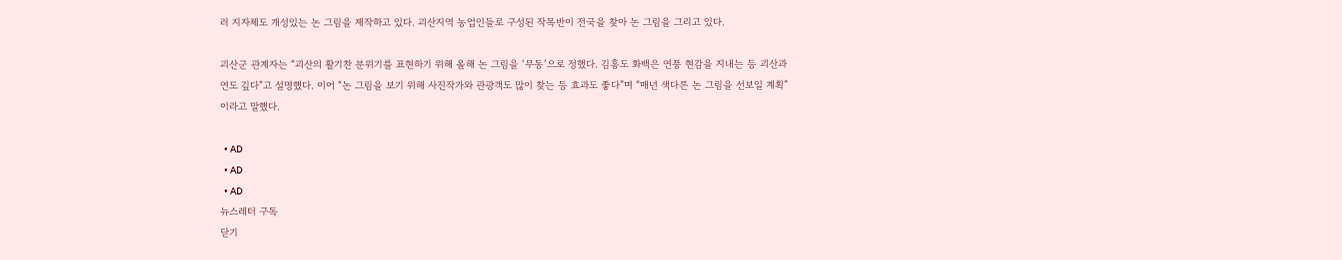러 지자체도 개성있는 논 그림을 제작하고 있다. 괴산지역 농업인들로 구성된 작목반이 전국을 찾아 논 그림을 그리고 있다.

괴산군 관계자는 “괴산의 활기찬 분위기를 표현하기 위해 올해 논 그림을 ‘무동’으로 정했다. 김홍도 화백은 연풍 현감을 지내는 등 괴산과 연도 깊다”고 설명했다. 이어 “논 그림을 보기 위해 사진작가와 관광객도 많이 찾는 등 효과도 좋다”며 “매년 색다른 논 그림을 선보일 계획”이라고 말했다.

  • AD
  • AD
  • AD
뉴스레터 구독
닫기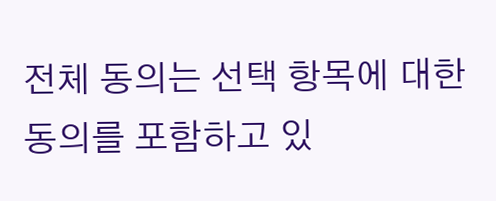전체 동의는 선택 항목에 대한 동의를 포함하고 있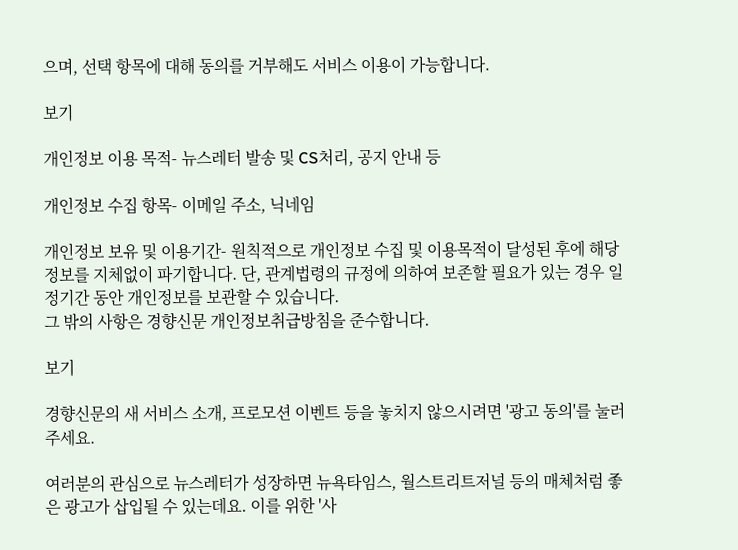으며, 선택 항목에 대해 동의를 거부해도 서비스 이용이 가능합니다.

보기

개인정보 이용 목적- 뉴스레터 발송 및 CS처리, 공지 안내 등

개인정보 수집 항목- 이메일 주소, 닉네임

개인정보 보유 및 이용기간- 원칙적으로 개인정보 수집 및 이용목적이 달성된 후에 해당정보를 지체없이 파기합니다. 단, 관계법령의 규정에 의하여 보존할 필요가 있는 경우 일정기간 동안 개인정보를 보관할 수 있습니다.
그 밖의 사항은 경향신문 개인정보취급방침을 준수합니다.

보기

경향신문의 새 서비스 소개, 프로모션 이벤트 등을 놓치지 않으시려면 '광고 동의'를 눌러 주세요.

여러분의 관심으로 뉴스레터가 성장하면 뉴욕타임스, 월스트리트저널 등의 매체처럼 좋은 광고가 삽입될 수 있는데요. 이를 위한 '사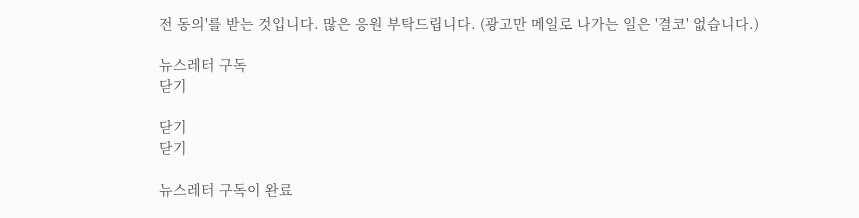전 동의'를 받는 것입니다. 많은 응원 부탁드립니다. (광고만 메일로 나가는 일은 '결코' 없습니다.)

뉴스레터 구독
닫기

닫기
닫기

뉴스레터 구독이 완료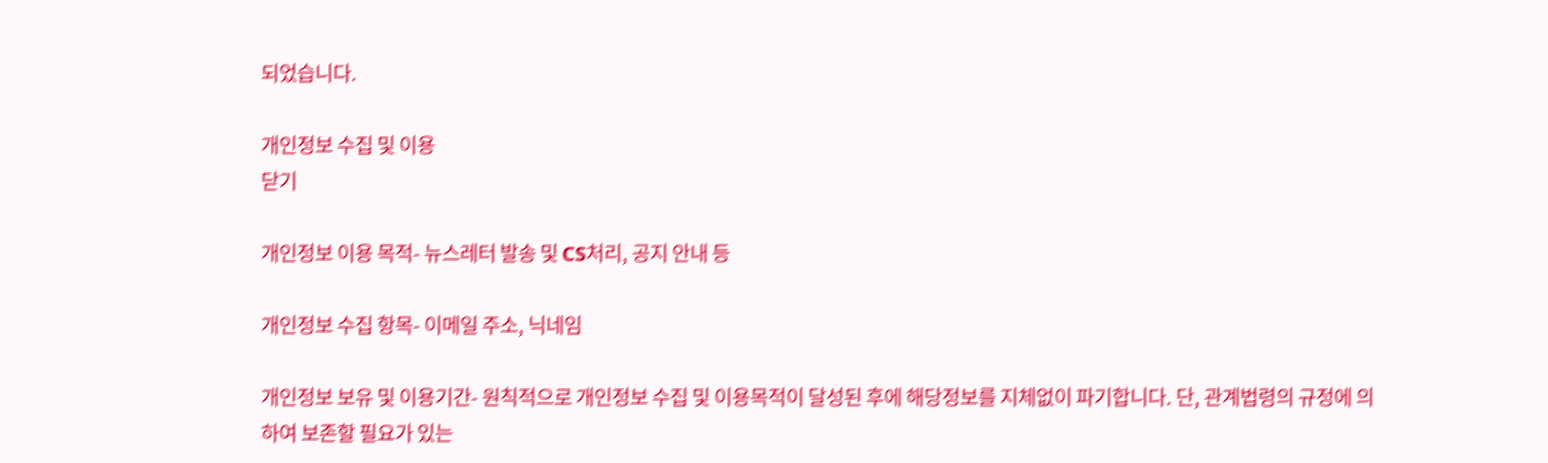되었습니다.

개인정보 수집 및 이용
닫기

개인정보 이용 목적- 뉴스레터 발송 및 CS처리, 공지 안내 등

개인정보 수집 항목- 이메일 주소, 닉네임

개인정보 보유 및 이용기간- 원칙적으로 개인정보 수집 및 이용목적이 달성된 후에 해당정보를 지체없이 파기합니다. 단, 관계법령의 규정에 의하여 보존할 필요가 있는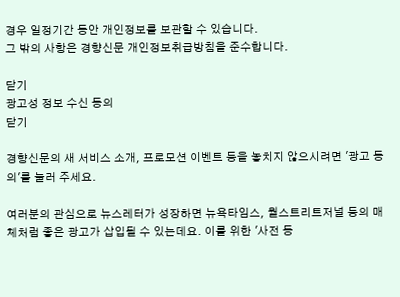경우 일정기간 동안 개인정보를 보관할 수 있습니다.
그 밖의 사항은 경향신문 개인정보취급방침을 준수합니다.

닫기
광고성 정보 수신 동의
닫기

경향신문의 새 서비스 소개, 프로모션 이벤트 등을 놓치지 않으시려면 '광고 동의'를 눌러 주세요.

여러분의 관심으로 뉴스레터가 성장하면 뉴욕타임스, 월스트리트저널 등의 매체처럼 좋은 광고가 삽입될 수 있는데요. 이를 위한 '사전 동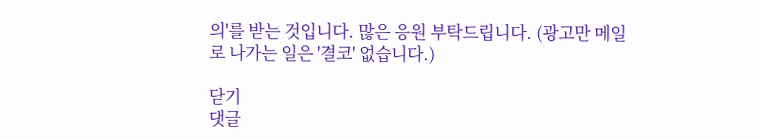의'를 받는 것입니다. 많은 응원 부탁드립니다. (광고만 메일로 나가는 일은 '결코' 없습니다.)

닫기
댓글